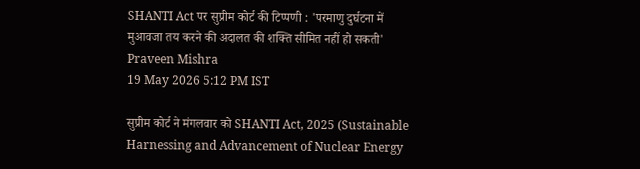SHANTI Act पर सुप्रीम कोर्ट की टिप्पणी : 'परमाणु दुर्घटना में मुआवजा तय करने की अदालत की शक्ति सीमित नहीं हो सकती'
Praveen Mishra
19 May 2026 5:12 PM IST

सुप्रीम कोर्ट ने मंगलवार को SHANTI Act, 2025 (Sustainable Harnessing and Advancement of Nuclear Energy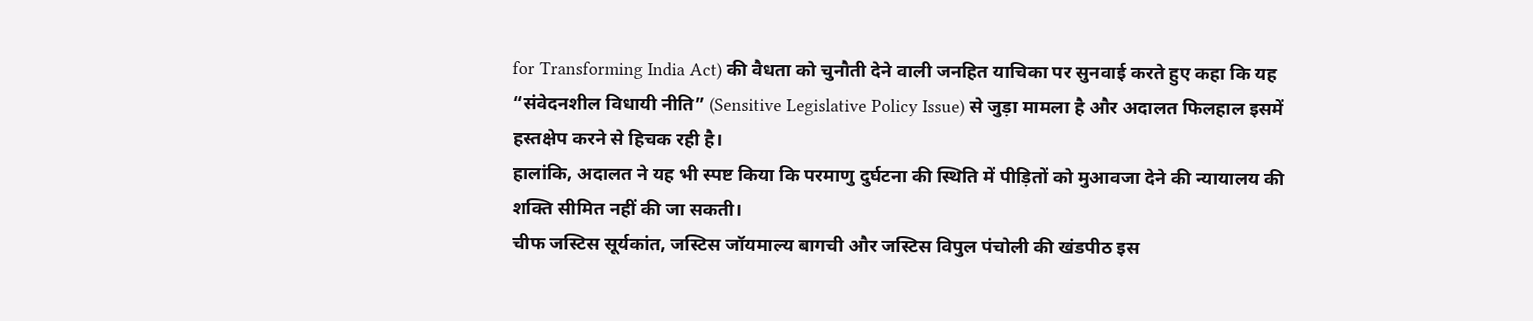for Transforming India Act) की वैधता को चुनौती देने वाली जनहित याचिका पर सुनवाई करते हुए कहा कि यह “संवेदनशील विधायी नीति” (Sensitive Legislative Policy Issue) से जुड़ा मामला है और अदालत फिलहाल इसमें हस्तक्षेप करने से हिचक रही है।
हालांकि, अदालत ने यह भी स्पष्ट किया कि परमाणु दुर्घटना की स्थिति में पीड़ितों को मुआवजा देने की न्यायालय की शक्ति सीमित नहीं की जा सकती।
चीफ जस्टिस सूर्यकांत, जस्टिस जॉयमाल्य बागची और जस्टिस विपुल पंचोली की खंडपीठ इस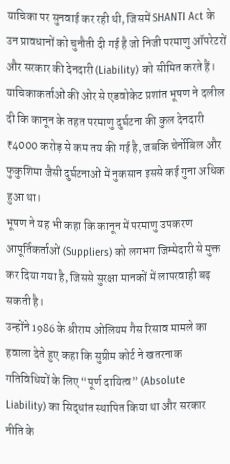याचिका पर सुनवाई कर रही थी, जिसमें SHANTI Act के उन प्रावधानों को चुनौती दी गई है जो निजी परमाणु ऑपरेटरों और सरकार की देनदारी (Liability) को सीमित करते हैं।
याचिकाकर्ताओं की ओर से एडवोकेट प्रशांत भूषण ने दलील दी कि कानून के तहत परमाणु दुर्घटना की कुल देनदारी ₹4000 करोड़ से कम तय की गई है, जबकि चेर्नोबिल और फुकुशिमा जैसी दुर्घटनाओं में नुकसान इससे कई गुना अधिक हुआ था।
भूषण ने यह भी कहा कि कानून में परमाणु उपकरण आपूर्तिकर्ताओं (Suppliers) को लगभग जिम्मेदारी से मुक्त कर दिया गया है, जिससे सुरक्षा मानकों में लापरवाही बढ़ सकती है।
उन्होंने 1986 के श्रीराम ओलियम गैस रिसाव मामले का हवाला देते हुए कहा कि सुप्रीम कोर्ट ने खतरनाक गतिविधियों के लिए “पूर्ण दायित्व” (Absolute Liability) का सिद्धांत स्थापित किया था और सरकार नीति के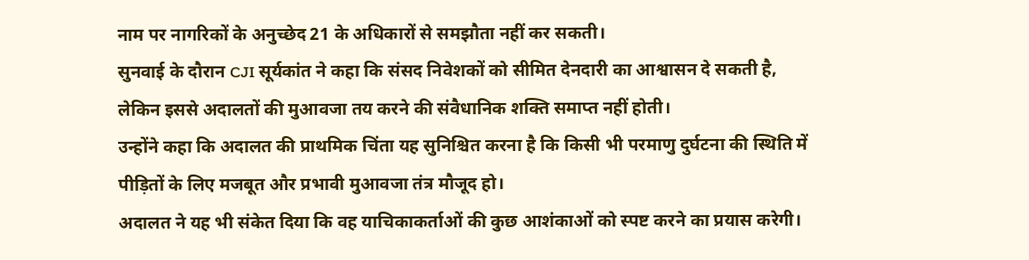नाम पर नागरिकों के अनुच्छेद 21 के अधिकारों से समझौता नहीं कर सकती।
सुनवाई के दौरान CJI सूर्यकांत ने कहा कि संसद निवेशकों को सीमित देनदारी का आश्वासन दे सकती है, लेकिन इससे अदालतों की मुआवजा तय करने की संवैधानिक शक्ति समाप्त नहीं होती।
उन्होंने कहा कि अदालत की प्राथमिक चिंता यह सुनिश्चित करना है कि किसी भी परमाणु दुर्घटना की स्थिति में पीड़ितों के लिए मजबूत और प्रभावी मुआवजा तंत्र मौजूद हो।
अदालत ने यह भी संकेत दिया कि वह याचिकाकर्ताओं की कुछ आशंकाओं को स्पष्ट करने का प्रयास करेगी।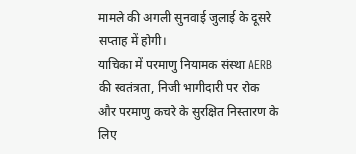मामले की अगली सुनवाई जुलाई के दूसरे सप्ताह में होगी।
याचिका में परमाणु नियामक संस्था AERB की स्वतंत्रता, निजी भागीदारी पर रोक और परमाणु कचरे के सुरक्षित निस्तारण के लिए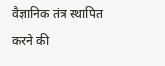वैज्ञानिक तंत्र स्थापित करने की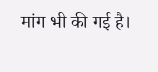मांग भी की गई है।